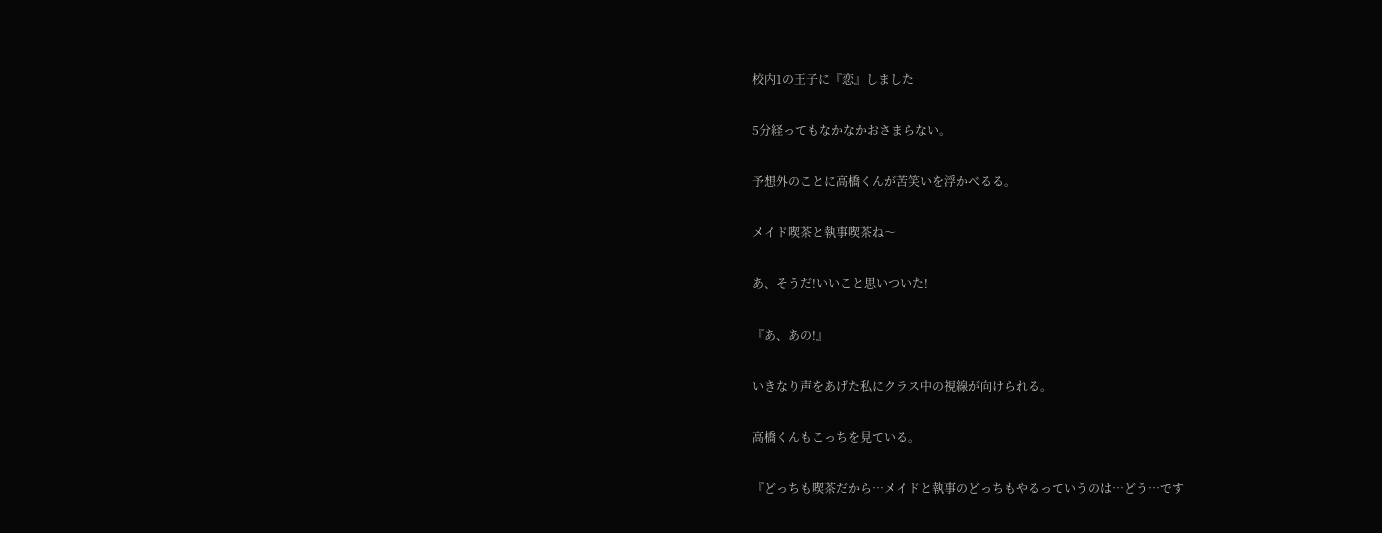校内1の王子に『恋』しました

5分経ってもなかなかおさまらない。

予想外のことに高橋くんが苦笑いを浮かべるる。

メイド喫茶と執事喫茶ね〜

あ、そうだ!いいこと思いついた!

『あ、あの!』

いきなり声をあげた私にクラス中の視線が向けられる。

高橋くんもこっちを見ている。

『どっちも喫茶だから…メイドと執事のどっちもやるっていうのは…どう…です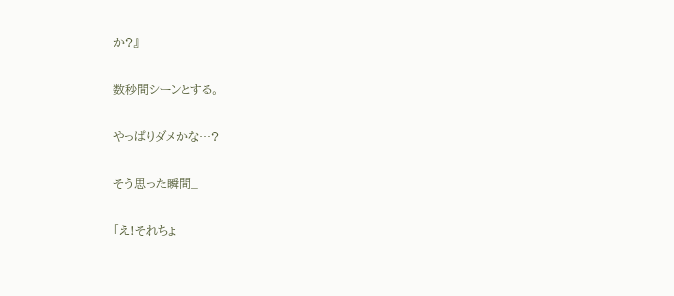か?』

数秒間シーンとする。

やっぱりダメかな…?

そう思った瞬間_

「え!それちょ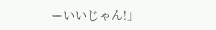ーいいじゃん!」